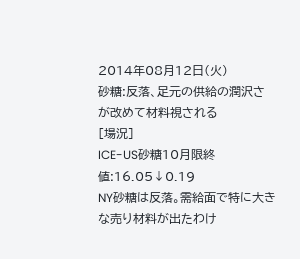2014年08月12日(火)
砂糖:反落、足元の供給の潤沢さが改めて材料視される
[場況]
ICE-US砂糖10月限終値:16.05↓0.19
NY砂糖は反落。需給面で特に大きな売り材料が出たわけ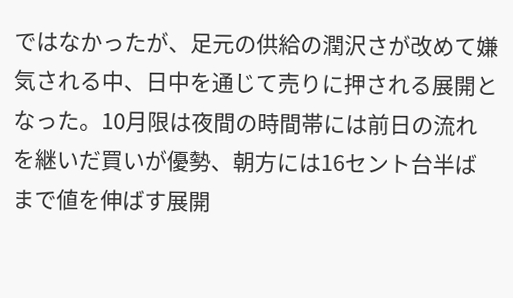ではなかったが、足元の供給の潤沢さが改めて嫌気される中、日中を通じて売りに押される展開となった。10月限は夜間の時間帯には前日の流れを継いだ買いが優勢、朝方には16セント台半ばまで値を伸ばす展開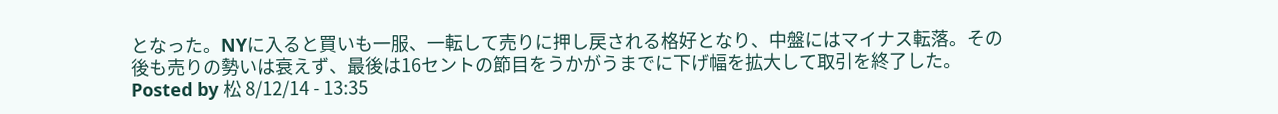となった。NYに入ると買いも一服、一転して売りに押し戻される格好となり、中盤にはマイナス転落。その後も売りの勢いは衰えず、最後は16セントの節目をうかがうまでに下げ幅を拡大して取引を終了した。
Posted by 松 8/12/14 - 13:35